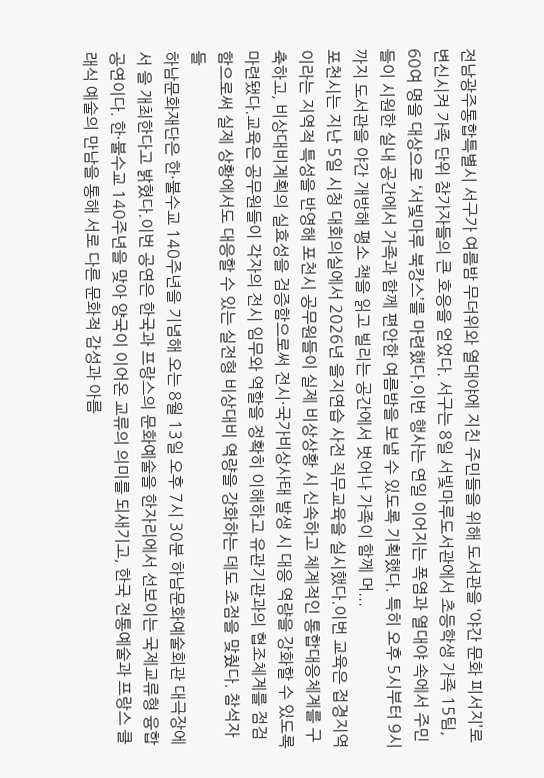전남광주통합특별시 서구가 여름밤 무더위와 열대야에 지친 주민들을 위해 도서관을 ‘야간 문화 피서지’로 변신시켜 가족 단위 참가자들의 큰 호응을 얻었다. 서구는 8일 서빛마루도서관에서 초등학생 가족 15팀, 60여 명을 대상으로 ‘서빛마루 북캉스’를 마련했다.이번 행사는 연일 이어지는 폭염과 열대야 속에서 주민들이 시원한 실내 공간에서 가족과 함께 편안한 여름밤을 보낼 수 있도록 기획했다. 특히 오후 5시부터 9시까지 도서관을 야간 개방해 평소 책을 읽고 빌리는 공간에서 벗어나 가족이 함께 머...
포천시는 지난 5일 시청 대회의실에서 2026년 을지연습 사전 직무교육을 실시했다.이번 교육은 접경지역이라는 지역적 특성을 반영해 포천시 공무원들이 실제 비상상황 시 신속하고 체계적인 통합대응체계를 구축하고, 비상대비계획의 실효성을 검증함으로써 전시·국가비상사태 발생 시 대응 역량을 강화할 수 있도록 마련됐다.교육은 공무원들이 각자의 전시 임무와 역할을 정확히 이해하고 유관기관과의 협조체계를 점검함으로써 실제 상황에서도 대응할 수 있는 실전형 비상대비 역량을 강화하는 데도 초점을 맞췄다. 참석자들
하남문화재단은 한·불수교 140주년을 기념해 오는 8월 13일 오후 7시 30분 하남문화예술회관 대극장에서 을 개최한다고 밝혔다.이번 공연은 한국과 프랑스의 문화예술을 한자리에서 선보이는 국제교류형 융합 공연이다. 한·불수교 140주년을 맞아 양국이 이어온 교류의 의미를 되새기고, 한국 전통예술과 프랑스 클래식 예술의 만남을 통해 서로 다른 문화적 감성과 아름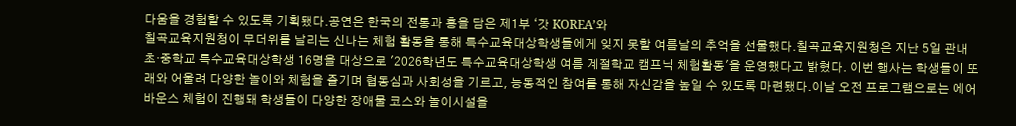다움을 경험할 수 있도록 기획됐다.공연은 한국의 전통과 흥을 담은 제1부 ‘갓 KOREA’와
칠곡교육지원청이 무더위를 날리는 신나는 체험 활동을 통해 특수교육대상학생들에게 잊지 못할 여름날의 추억을 선물했다.칠곡교육지원청은 지난 5일 관내 초·중학교 특수교육대상학생 16명을 대상으로 '2026학년도 특수교육대상학생 여름 계절학교 캠프닉 체험활동'을 운영했다고 밝혔다. 이번 행사는 학생들이 또래와 어울려 다양한 놀이와 체험을 즐기며 협동심과 사회성을 기르고, 능동적인 참여를 통해 자신감을 높일 수 있도록 마련됐다.이날 오전 프로그램으로는 에어바운스 체험이 진행돼 학생들이 다양한 장애물 코스와 놀이시설을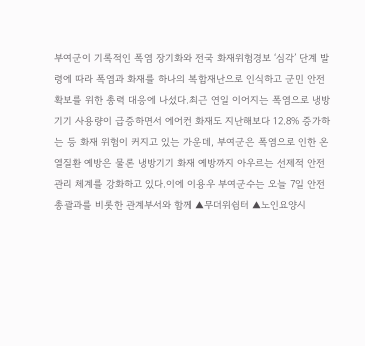부여군이 기록적인 폭염 장기화와 전국 화재위험경보 ‘심각’ 단계 발령에 따라 폭염과 화재를 하나의 복합재난으로 인식하고 군민 안전 확보를 위한 총력 대응에 나섰다.최근 연일 이어지는 폭염으로 냉방기기 사용량이 급증하면서 에어컨 화재도 지난해보다 12.8% 증가하는 등 화재 위험이 커지고 있는 가운데, 부여군은 폭염으로 인한 온열질환 예방은 물론 냉방기기 화재 예방까지 아우르는 선제적 안전관리 체계를 강화하고 있다.이에 이용우 부여군수는 오늘 7일 안전총괄과를 비롯한 관계부서와 함께 ▲무더위쉼터 ▲노인요양시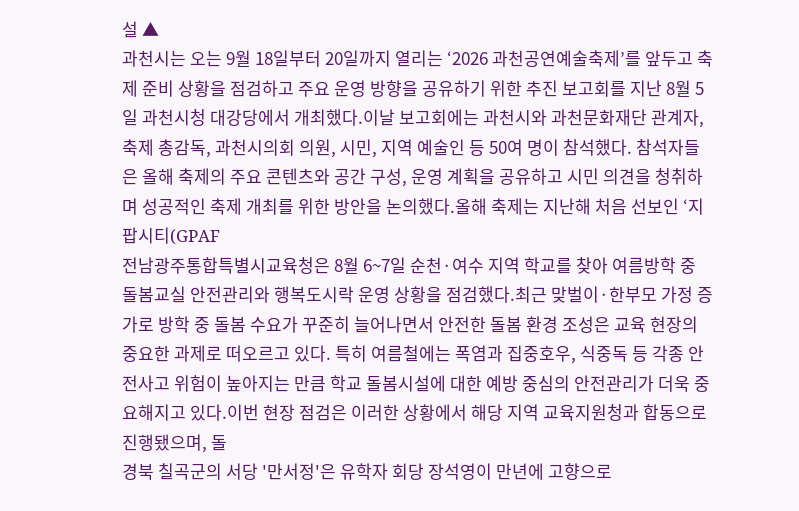설 ▲
과천시는 오는 9월 18일부터 20일까지 열리는 ‘2026 과천공연예술축제’를 앞두고 축제 준비 상황을 점검하고 주요 운영 방향을 공유하기 위한 추진 보고회를 지난 8월 5일 과천시청 대강당에서 개최했다.이날 보고회에는 과천시와 과천문화재단 관계자, 축제 총감독, 과천시의회 의원, 시민, 지역 예술인 등 50여 명이 참석했다. 참석자들은 올해 축제의 주요 콘텐츠와 공간 구성, 운영 계획을 공유하고 시민 의견을 청취하며 성공적인 축제 개최를 위한 방안을 논의했다.올해 축제는 지난해 처음 선보인 ‘지팝시티(GPAF
전남광주통합특별시교육청은 8월 6~7일 순천·여수 지역 학교를 찾아 여름방학 중 돌봄교실 안전관리와 행복도시락 운영 상황을 점검했다.최근 맞벌이·한부모 가정 증가로 방학 중 돌봄 수요가 꾸준히 늘어나면서 안전한 돌봄 환경 조성은 교육 현장의 중요한 과제로 떠오르고 있다. 특히 여름철에는 폭염과 집중호우, 식중독 등 각종 안전사고 위험이 높아지는 만큼 학교 돌봄시설에 대한 예방 중심의 안전관리가 더욱 중요해지고 있다.이번 현장 점검은 이러한 상황에서 해당 지역 교육지원청과 합동으로 진행됐으며, 돌
경북 칠곡군의 서당 '만서정'은 유학자 회당 장석영이 만년에 고향으로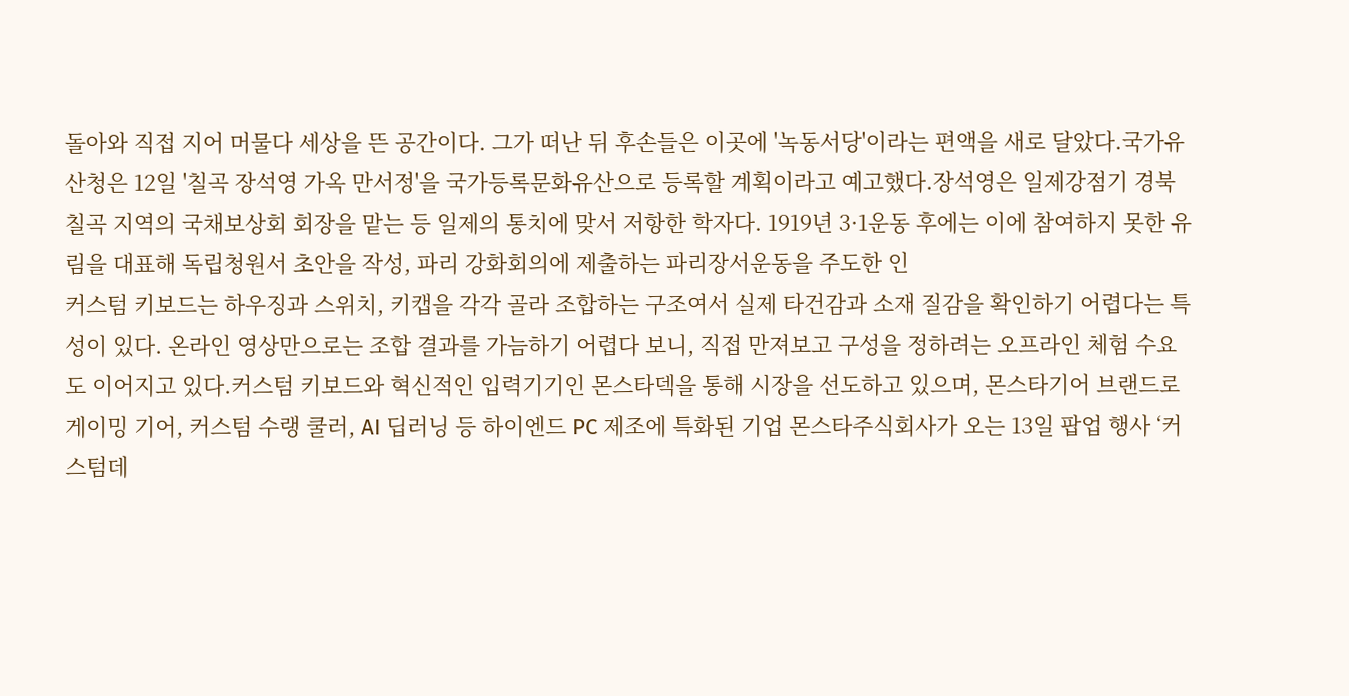돌아와 직접 지어 머물다 세상을 뜬 공간이다. 그가 떠난 뒤 후손들은 이곳에 '녹동서당'이라는 편액을 새로 달았다.국가유산청은 12일 '칠곡 장석영 가옥 만서정'을 국가등록문화유산으로 등록할 계획이라고 예고했다.장석영은 일제강점기 경북 칠곡 지역의 국채보상회 회장을 맡는 등 일제의 통치에 맞서 저항한 학자다. 1919년 3·1운동 후에는 이에 참여하지 못한 유림을 대표해 독립청원서 초안을 작성, 파리 강화회의에 제출하는 파리장서운동을 주도한 인
커스텀 키보드는 하우징과 스위치, 키캡을 각각 골라 조합하는 구조여서 실제 타건감과 소재 질감을 확인하기 어렵다는 특성이 있다. 온라인 영상만으로는 조합 결과를 가늠하기 어렵다 보니, 직접 만져보고 구성을 정하려는 오프라인 체험 수요도 이어지고 있다.커스텀 키보드와 혁신적인 입력기기인 몬스타덱을 통해 시장을 선도하고 있으며, 몬스타기어 브랜드로 게이밍 기어, 커스텀 수랭 쿨러, AI 딥러닝 등 하이엔드 PC 제조에 특화된 기업 몬스타주식회사가 오는 13일 팝업 행사 ‘커스텀데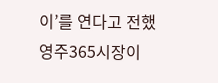이’를 연다고 전했
영주365시장이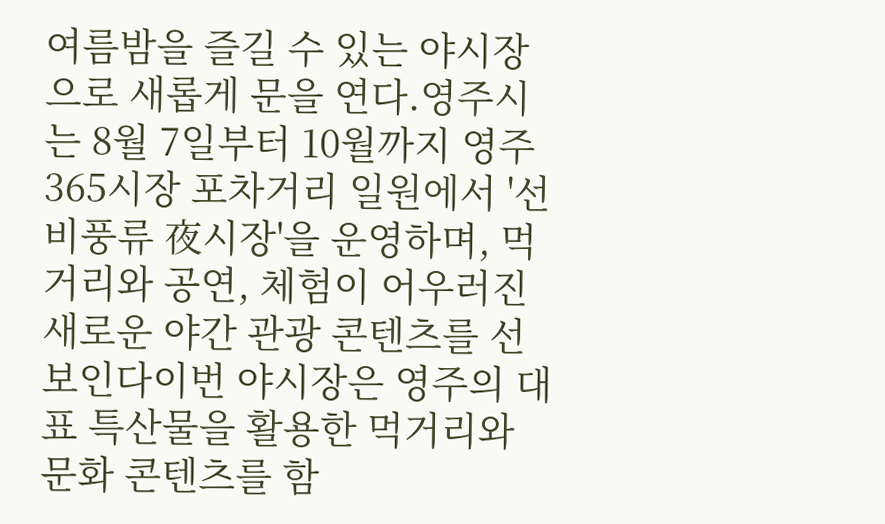여름밤을 즐길 수 있는 야시장으로 새롭게 문을 연다.영주시는 8월 7일부터 10월까지 영주365시장 포차거리 일원에서 '선비풍류 夜시장'을 운영하며, 먹거리와 공연, 체험이 어우러진 새로운 야간 관광 콘텐츠를 선보인다이번 야시장은 영주의 대표 특산물을 활용한 먹거리와 문화 콘텐츠를 함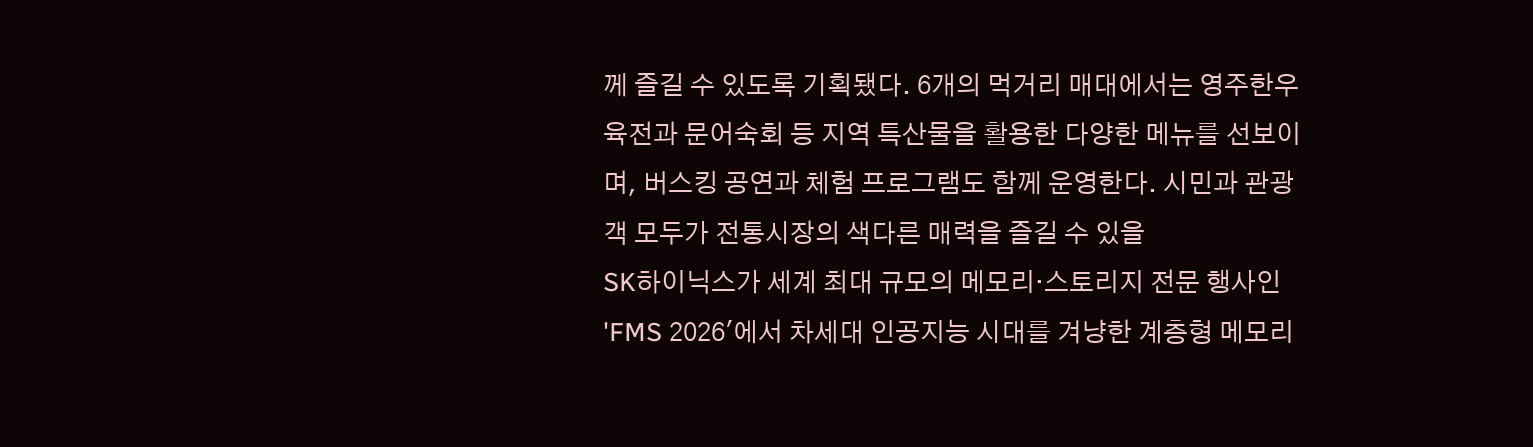께 즐길 수 있도록 기획됐다. 6개의 먹거리 매대에서는 영주한우 육전과 문어숙회 등 지역 특산물을 활용한 다양한 메뉴를 선보이며, 버스킹 공연과 체험 프로그램도 함께 운영한다. 시민과 관광객 모두가 전통시장의 색다른 매력을 즐길 수 있을
SK하이닉스가 세계 최대 규모의 메모리·스토리지 전문 행사인 'FMS 2026'에서 차세대 인공지능 시대를 겨냥한 계층형 메모리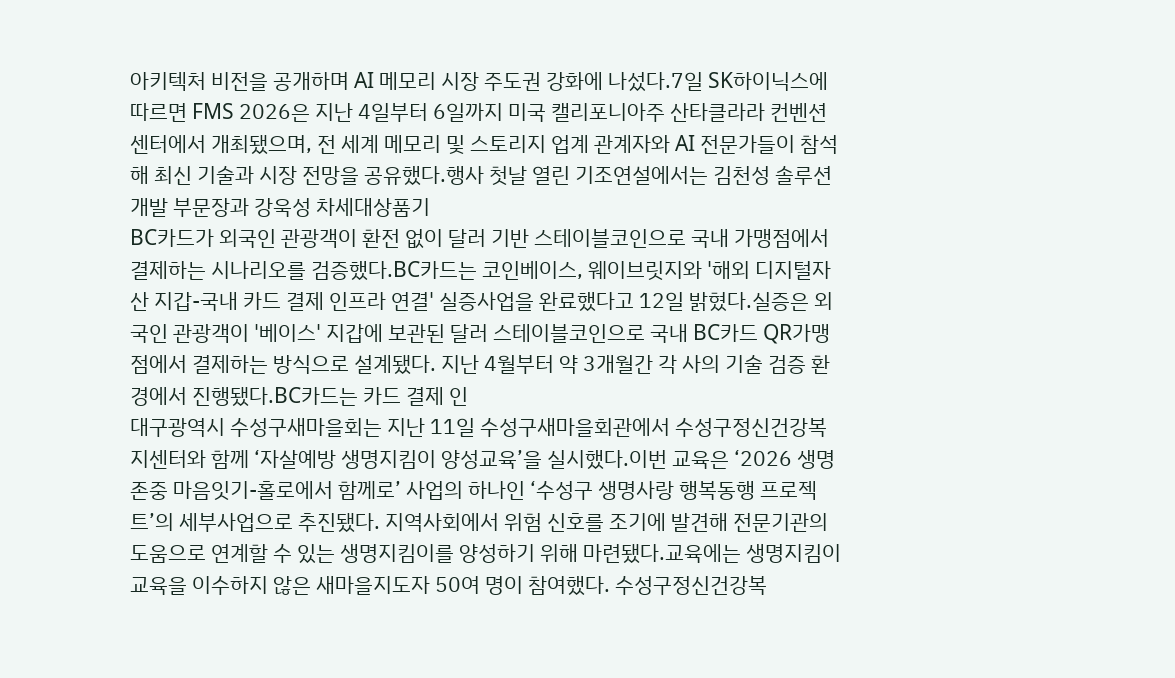아키텍처 비전을 공개하며 AI 메모리 시장 주도권 강화에 나섰다.7일 SK하이닉스에 따르면 FMS 2026은 지난 4일부터 6일까지 미국 캘리포니아주 산타클라라 컨벤션센터에서 개최됐으며, 전 세계 메모리 및 스토리지 업계 관계자와 AI 전문가들이 참석해 최신 기술과 시장 전망을 공유했다.행사 첫날 열린 기조연설에서는 김천성 솔루션개발 부문장과 강욱성 차세대상품기
BC카드가 외국인 관광객이 환전 없이 달러 기반 스테이블코인으로 국내 가맹점에서 결제하는 시나리오를 검증했다.BC카드는 코인베이스, 웨이브릿지와 '해외 디지털자산 지갑-국내 카드 결제 인프라 연결' 실증사업을 완료했다고 12일 밝혔다.실증은 외국인 관광객이 '베이스' 지갑에 보관된 달러 스테이블코인으로 국내 BC카드 QR가맹점에서 결제하는 방식으로 설계됐다. 지난 4월부터 약 3개월간 각 사의 기술 검증 환경에서 진행됐다.BC카드는 카드 결제 인
대구광역시 수성구새마을회는 지난 11일 수성구새마을회관에서 수성구정신건강복지센터와 함께 ‘자살예방 생명지킴이 양성교육’을 실시했다.이번 교육은 ‘2026 생명존중 마음잇기-홀로에서 함께로’ 사업의 하나인 ‘수성구 생명사랑 행복동행 프로젝트’의 세부사업으로 추진됐다. 지역사회에서 위험 신호를 조기에 발견해 전문기관의 도움으로 연계할 수 있는 생명지킴이를 양성하기 위해 마련됐다.교육에는 생명지킴이 교육을 이수하지 않은 새마을지도자 50여 명이 참여했다. 수성구정신건강복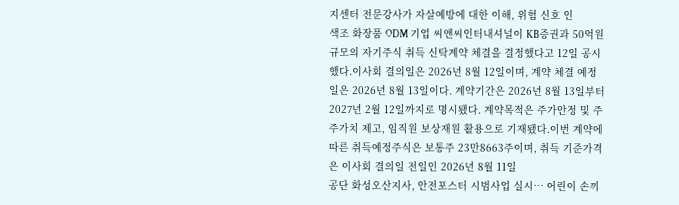지센터 전문강사가 자살예방에 대한 이해, 위험 신호 인
색조 화장품 ODM 기업 씨앤씨인터내셔널이 KB증권과 50억원 규모의 자기주식 취득 신탁계약 체결을 결정했다고 12일 공시했다.이사회 결의일은 2026년 8월 12일이며, 계약 체결 예정일은 2026년 8월 13일이다. 계약기간은 2026년 8월 13일부터 2027년 2월 12일까지로 명시됐다. 계약목적은 주가안정 및 주주가치 제고, 임직원 보상재원 활용으로 기재됐다.이번 계약에 따른 취득예정주식은 보통주 23만8663주이며, 취득 기준가격은 이사회 결의일 전일인 2026년 8월 11일
공단 화성오산지사, 안전포스터 시범사업 실시… 어린이 손끼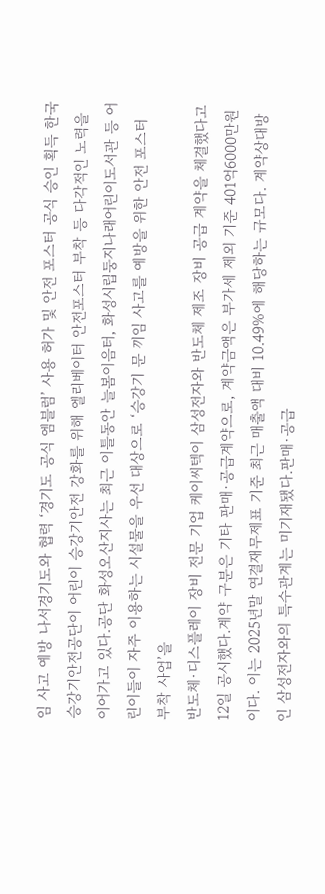임 사고 예방 나서경기도와 협력 ‘경기도 공식 엠블럼’ 사용 허가 및 안전 포스터 공식 승인 획득 한국승강기안전공단이 어린이 승강기안전 강화를 위해 엘리베이터 안전포스터 부착 등 다각적인 노력을 이어가고 있다.공단 화성오산지사는 최근 이틀동안 늘봄이음터, 화성시립둥지나래어린이도서관 등 어린이들이 자주 이용하는 시설물을 우선 대상으로 ‘승강기 문 끼임 사고를 예방을 위한 안전 포스터 부착 사업’을
반도체·디스플레이 장비 전문 기업 케이씨텍이 삼성전자와 반도체 제조 장비 공급 계약을 체결했다고 12일 공시했다.계약 구분은 기타 판매·공급계약으로, 계약금액은 부가세 제외 기준 401억6000만원이다. 이는 2025년말 연결재무제표 기준 최근 매출액 대비 10.49%에 해당하는 규모다. 계약상대방인 삼성전자와의 특수관계는 미기재됐다.판매·공급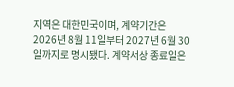지역은 대한민국이며, 계약기간은 2026년 8월 11일부터 2027년 6월 30일까지로 명시됐다. 계약서상 종료일은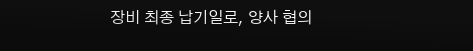장비 최종 납기일로, 양사 협의